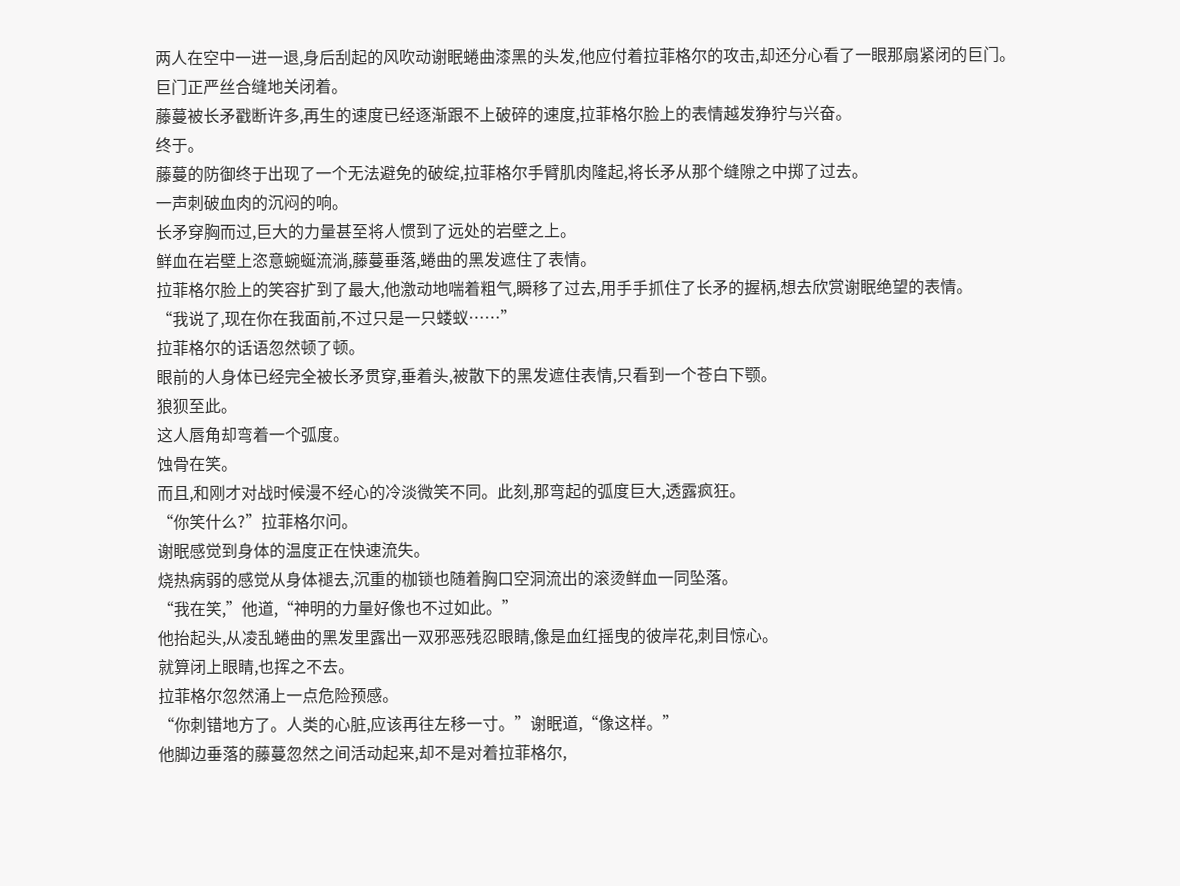两人在空中一进一退,身后刮起的风吹动谢眠蜷曲漆黑的头发,他应付着拉菲格尔的攻击,却还分心看了一眼那扇紧闭的巨门。
巨门正严丝合缝地关闭着。
藤蔓被长矛戳断许多,再生的速度已经逐渐跟不上破碎的速度,拉菲格尔脸上的表情越发狰狞与兴奋。
终于。
藤蔓的防御终于出现了一个无法避免的破绽,拉菲格尔手臂肌肉隆起,将长矛从那个缝隙之中掷了过去。
一声刺破血肉的沉闷的响。
长矛穿胸而过,巨大的力量甚至将人惯到了远处的岩壁之上。
鲜血在岩壁上恣意蜿蜒流淌,藤蔓垂落,蜷曲的黑发遮住了表情。
拉菲格尔脸上的笑容扩到了最大,他激动地喘着粗气,瞬移了过去,用手手抓住了长矛的握柄,想去欣赏谢眠绝望的表情。
“我说了,现在你在我面前,不过只是一只蝼蚁……”
拉菲格尔的话语忽然顿了顿。
眼前的人身体已经完全被长矛贯穿,垂着头,被散下的黑发遮住表情,只看到一个苍白下颚。
狼狈至此。
这人唇角却弯着一个弧度。
蚀骨在笑。
而且,和刚才对战时候漫不经心的冷淡微笑不同。此刻,那弯起的弧度巨大,透露疯狂。
“你笑什么?”拉菲格尔问。
谢眠感觉到身体的温度正在快速流失。
烧热病弱的感觉从身体褪去,沉重的枷锁也随着胸口空洞流出的滚烫鲜血一同坠落。
“我在笑,”他道,“神明的力量好像也不过如此。”
他抬起头,从凌乱蜷曲的黑发里露出一双邪恶残忍眼睛,像是血红摇曳的彼岸花,刺目惊心。
就算闭上眼睛,也挥之不去。
拉菲格尔忽然涌上一点危险预感。
“你刺错地方了。人类的心脏,应该再往左移一寸。”谢眠道,“像这样。”
他脚边垂落的藤蔓忽然之间活动起来,却不是对着拉菲格尔,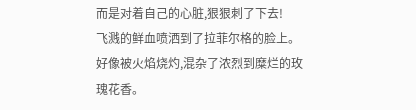而是对着自己的心脏,狠狠刺了下去!
飞溅的鲜血喷洒到了拉菲尔格的脸上。
好像被火焰烧灼,混杂了浓烈到糜烂的玫瑰花香。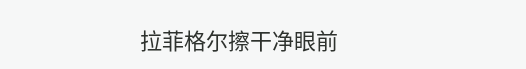拉菲格尔擦干净眼前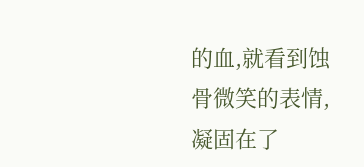的血,就看到蚀骨微笑的表情,凝固在了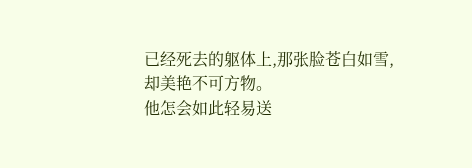已经死去的躯体上,那张脸苍白如雪,却美艳不可方物。
他怎会如此轻易送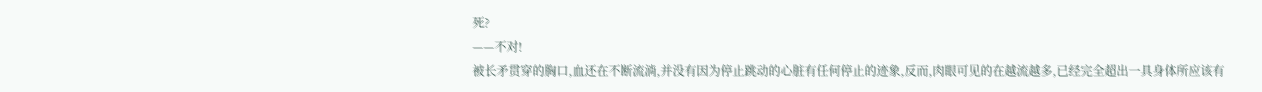死?
——不对!
被长矛贯穿的胸口,血还在不断流淌,并没有因为停止跳动的心脏有任何停止的迹象,反而,肉眼可见的在越流越多,已经完全超出一具身体所应该有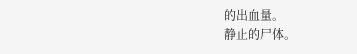的出血量。
静止的尸体。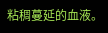粘稠蔓延的血液。